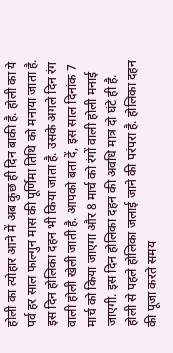होली का त्योहार आने में अब कुछ ही दिन बाकी है. होली का ये पर्व हर साल फाल्गुन मास की पूर्णिमा तिथि को मनाया जाता है. इस दिन होलिका दहन भी किया जाता है. उसके अगले दिन रंग वाली होली खेली जाती है. आपको बता दें, इस साल दिनांक 7 मार्च को किया जाएगा और 8 मार्च को रंगों वाली होली मनाई जाएगी. इस दिन होलिका दहन की अवधि मात्र दो घंटे ही है. होली से पहले होलिका जलाई जाने की परंपरा है. होलिका दहन की पूजा करते समय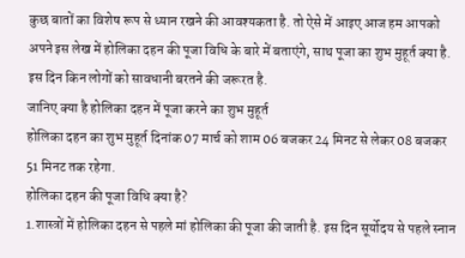कुछ बातों का विशेष रूप से ध्यान रखने की आवश्यकता है. तो ऐसे में आइए आज हम आपको अपने इस लेख में होलिका दहन की पूजा विधि के बारे में बताएंगे, साथ पूजा का शुभ मुहूर्त क्या है. इस दिन किन लोगों को सावधानी बरतने की जरूरत है.
जानिए क्या है होलिका दहन में पूजा करने का शुभ मुहूर्त
होलिका दहन का शुभ मुहूर्त दिनांक 07 मार्च को शाम 06 बजकर 24 मिनट से लेकर 08 बजकर 51 मिनट तक रहेगा.
होलिका दहन की पूजा विधि क्या है?
1.शास्त्रों में होलिका दहन से पहले मां होलिका की पूजा की जाती है. इस दिन सूर्योदय से पहले स्नान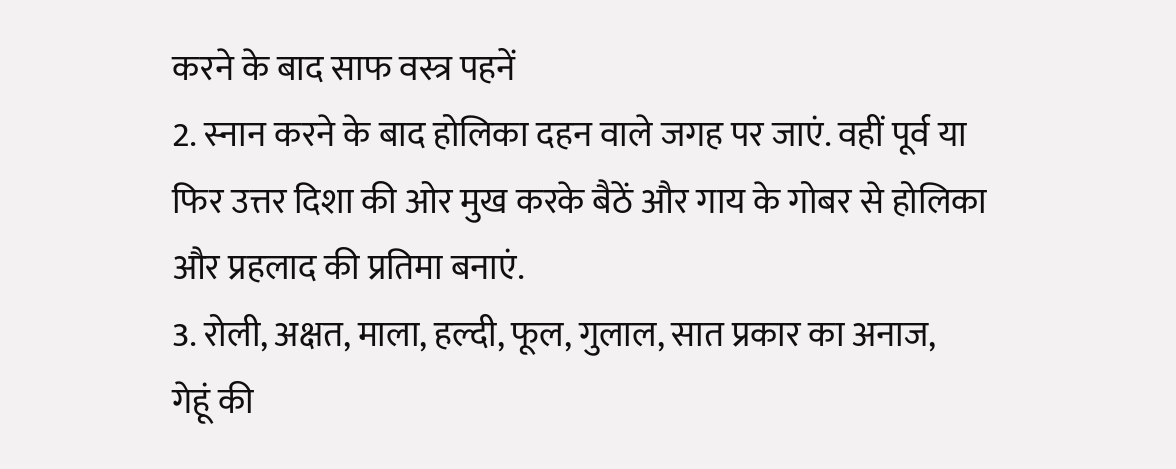करने के बाद साफ वस्त्र पहनें
2. स्नान करने के बाद होलिका दहन वाले जगह पर जाएं. वहीं पूर्व या फिर उत्तर दिशा की ओर मुख करके बैठें और गाय के गोबर से होलिका और प्रहलाद की प्रतिमा बनाएं.
3. रोली, अक्षत, माला, हल्दी, फूल, गुलाल, सात प्रकार का अनाज, गेहूं की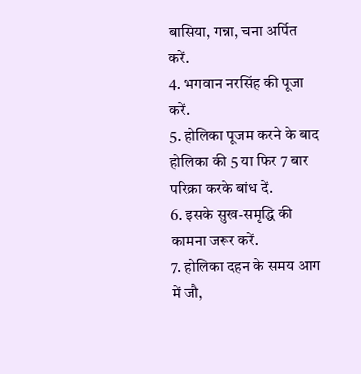बासिया, गन्ना, चना अर्पित करें.
4. भगवान नरसिंह की पूजा करें.
5. होलिका पूजम करने के बाद होलिका की 5 या फिर 7 बार परिक्रा करके बांध दें.
6. इसके सुख-समृद्धि की कामना जरूर करें.
7. होलिका दहन के समय आग में जौ,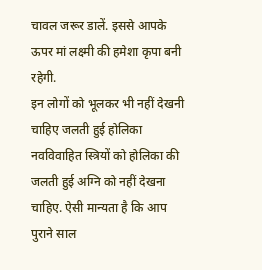चावल जरूर डालें. इससे आपके ऊपर मां लक्ष्मी की हमेशा कृपा बनी रहेगी.
इन लोगों को भूलकर भी नहीं देखनी चाहिए जलती हुई होलिका
नवविवाहित स्त्रियों को होलिका की जलती हुई अग्नि को नहीं देखना चाहिए. ऐसी मान्यता है कि आप पुराने साल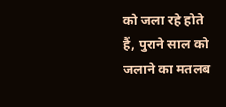को जला रहे होते हैं, पुराने साल को जलाने का मतलब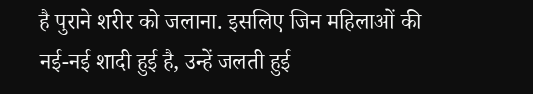है पुराने शरीर को जलाना. इसलिए जिन महिलाओं की नई-नई शादी हुई है, उन्हें जलती हुई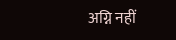अग्नि नहीं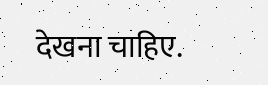देखना चाहिए.